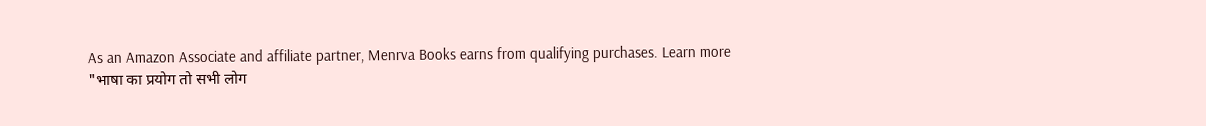As an Amazon Associate and affiliate partner, Menrva Books earns from qualifying purchases. Learn more
"भाषा का प्रयोग तो सभी लोग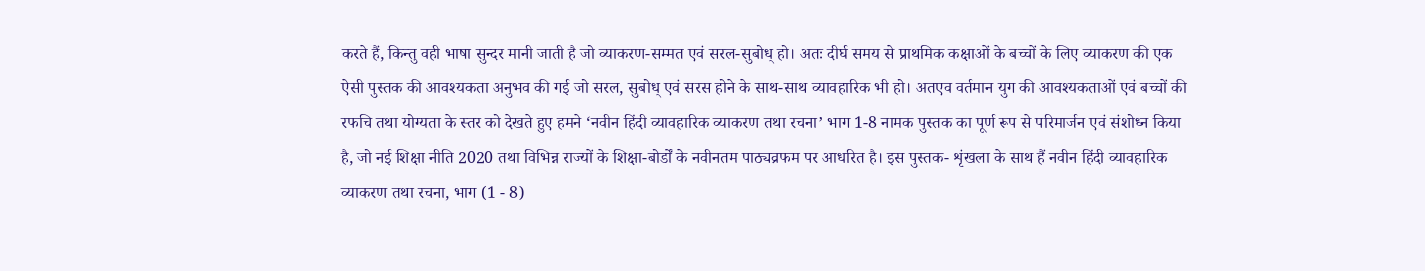करते हैं, किन्तु वही भाषा सुन्दर मानी जाती है जो व्याकरण-सम्मत एवं सरल-सुबोध् हो। अतः दीर्घ समय से प्राथमिक कक्षाओं के बच्चों के लिए व्याकरण की एक ऐसी पुस्तक की आवश्यकता अनुभव की गई जो सरल, सुबोध् एवं सरस होने के साथ-साथ व्यावहारिक भी हो। अतएव वर्तमान युग की आवश्यकताओं एवं बच्चों की रफचि तथा योग्यता के स्तर को देखते हुए हमने ‘नवीन हिंदी व्यावहारिक व्याकरण तथा रचना’ भाग 1-8 नामक पुस्तक का पूर्ण रूप से परिमार्जन एवं संशोध्न किया है, जो नई शिक्षा नीति 2020 तथा विभिन्न राज्यों के शिक्षा-बोर्डों के नवीनतम पाठ्यव्रफम पर आधरित है। इस पुस्तक- शृंखला के साथ हैं नवीन हिंदी व्यावहारिक व्याकरण तथा रचना, भाग (1 - 8)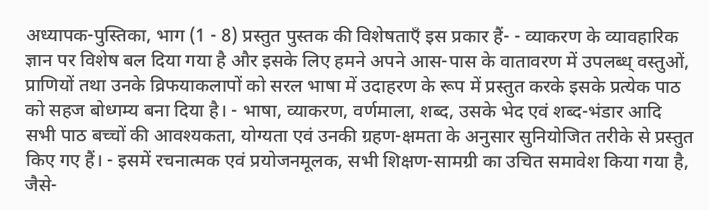अध्यापक-पुस्तिका, भाग (1 - 8) प्रस्तुत पुस्तक की विशेषताएँ इस प्रकार हैं- - व्याकरण के व्यावहारिक ज्ञान पर विशेष बल दिया गया है और इसके लिए हमने अपने आस-पास के वातावरण में उपलब्ध् वस्तुओं, प्राणियों तथा उनके व्रिफयाकलापों को सरल भाषा में उदाहरण के रूप में प्रस्तुत करके इसके प्रत्येक पाठ को सहज बोध्गम्य बना दिया है। - भाषा, व्याकरण, वर्णमाला, शब्द, उसके भेद एवं शब्द-भंडार आदि सभी पाठ बच्चों की आवश्यकता, योग्यता एवं उनकी ग्रहण-क्षमता के अनुसार सुनियोजित तरीके से प्रस्तुत किए गए हैं। - इसमें रचनात्मक एवं प्रयोजनमूलक, सभी शिक्षण-सामग्री का उचित समावेश किया गया है, जैसे-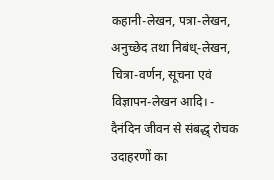कहानी-लेखन, पत्रा-लेखन, अनुच्छेद तथा निबंध्-लेखन, चित्रा-वर्णन, सूचना एवं विज्ञापन-लेखन आदि। - दैनंदिन जीवन से संबद्ध् रोचक उदाहरणों का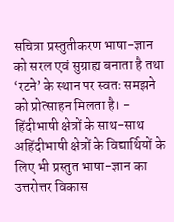सचित्रा प्रस्तुतीकरण भाषा-ज्ञान को सरल एवं सुग्राह्य बनाता है तथा ‘रटने’ के स्थान पर स्वतः समझने को प्रोत्साहन मिलता है। - हिंदीभाषी क्षेत्रों के साथ-साथ अहिंदीभाषी क्षेत्रों के विद्यार्थियों के लिए भी प्रस्तुत भाषा-ज्ञान का उत्तरोत्तर विकास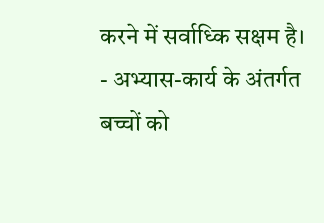करने में सर्वाध्कि सक्षम है। - अभ्यास-कार्य के अंतर्गत बच्चों को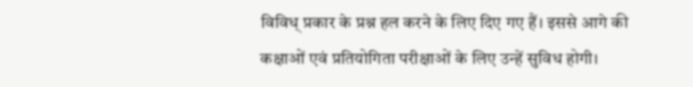विविध् प्रकार के प्रश्न हल करने के लिए दिए गए हैं। इससे आगे की कक्षाओं एवं प्रतियोगिता परीक्षाओं के लिए उन्हें सुविध होगी।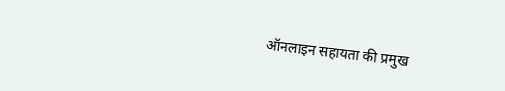ऑनलाइन सहायता की प्रमुख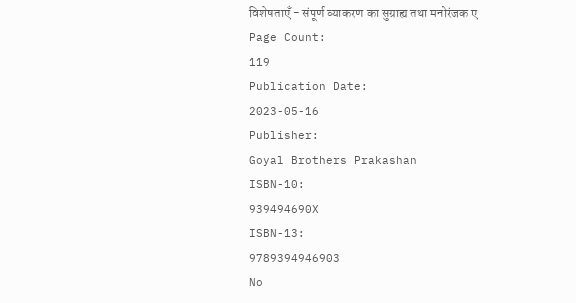विशेषताएँ - संपूर्ण व्याकरण का सुग्राह्य तथा मनोरंजक ए
Page Count:
119
Publication Date:
2023-05-16
Publisher:
Goyal Brothers Prakashan
ISBN-10:
939494690X
ISBN-13:
9789394946903
No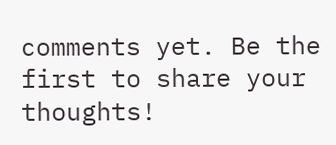comments yet. Be the first to share your thoughts!